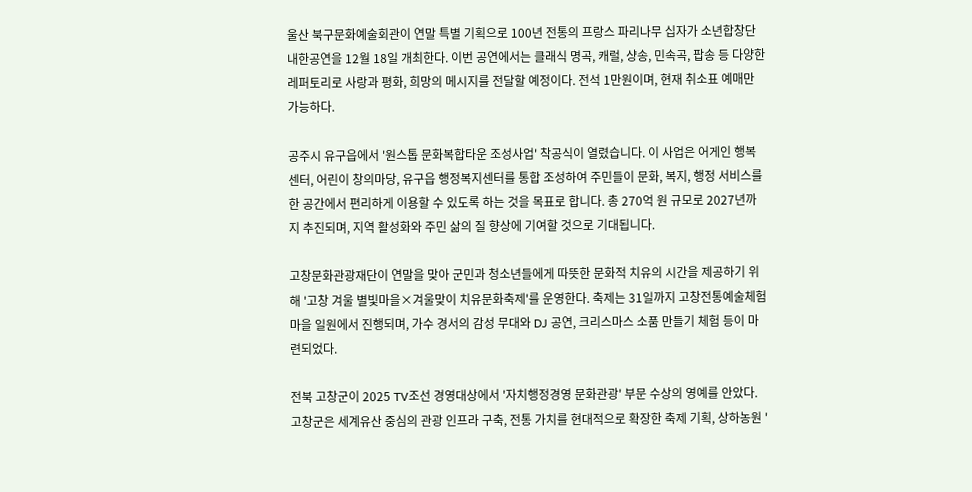울산 북구문화예술회관이 연말 특별 기획으로 100년 전통의 프랑스 파리나무 십자가 소년합창단 내한공연을 12월 18일 개최한다. 이번 공연에서는 클래식 명곡, 캐럴, 샹송, 민속곡, 팝송 등 다양한 레퍼토리로 사랑과 평화, 희망의 메시지를 전달할 예정이다. 전석 1만원이며, 현재 취소표 예매만 가능하다.

공주시 유구읍에서 '원스톱 문화복합타운 조성사업' 착공식이 열렸습니다. 이 사업은 어게인 행복센터, 어린이 창의마당, 유구읍 행정복지센터를 통합 조성하여 주민들이 문화, 복지, 행정 서비스를 한 공간에서 편리하게 이용할 수 있도록 하는 것을 목표로 합니다. 총 270억 원 규모로 2027년까지 추진되며, 지역 활성화와 주민 삶의 질 향상에 기여할 것으로 기대됩니다.

고창문화관광재단이 연말을 맞아 군민과 청소년들에게 따뜻한 문화적 치유의 시간을 제공하기 위해 '고창 겨울 별빛마을×겨울맞이 치유문화축제'를 운영한다. 축제는 31일까지 고창전통예술체험마을 일원에서 진행되며, 가수 경서의 감성 무대와 DJ 공연, 크리스마스 소품 만들기 체험 등이 마련되었다.

전북 고창군이 2025 TV조선 경영대상에서 '자치행정경영 문화관광' 부문 수상의 영예를 안았다. 고창군은 세계유산 중심의 관광 인프라 구축, 전통 가치를 현대적으로 확장한 축제 기획, 상하농원 '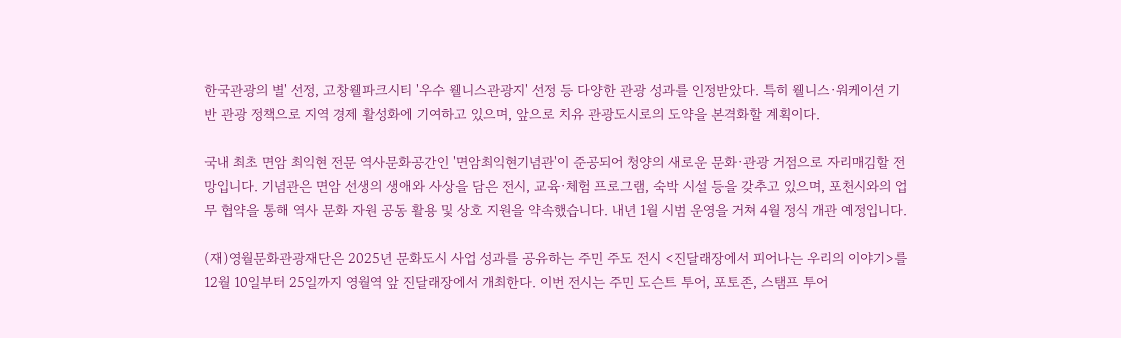한국관광의 별' 선정, 고창웰파크시티 '우수 웰니스관광지' 선정 등 다양한 관광 성과를 인정받았다. 특히 웰니스·워케이션 기반 관광 정책으로 지역 경제 활성화에 기여하고 있으며, 앞으로 치유 관광도시로의 도약을 본격화할 계획이다.

국내 최초 면암 최익현 전문 역사문화공간인 '면암최익현기념관'이 준공되어 청양의 새로운 문화·관광 거점으로 자리매김할 전망입니다. 기념관은 면암 선생의 생애와 사상을 담은 전시, 교육·체험 프로그램, 숙박 시설 등을 갖추고 있으며, 포천시와의 업무 협약을 통해 역사 문화 자원 공동 활용 및 상호 지원을 약속했습니다. 내년 1월 시범 운영을 거쳐 4월 정식 개관 예정입니다.

(재)영월문화관광재단은 2025년 문화도시 사업 성과를 공유하는 주민 주도 전시 <진달래장에서 피어나는 우리의 이야기>를 12월 10일부터 25일까지 영월역 앞 진달래장에서 개최한다. 이번 전시는 주민 도슨트 투어, 포토존, 스탬프 투어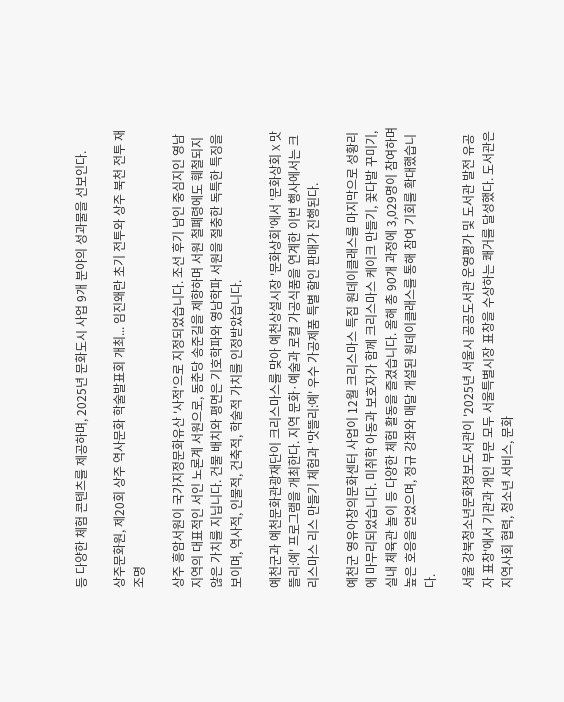등 다양한 체험 콘텐츠를 제공하며, 2025년 문화도시 사업 9개 분야의 성과물을 선보인다.

상주문화원, 제20회 상주 역사문화 학술발표회 개최... 임진왜란 초기 전투와 상주 북천 전투 재조명

상주 흥암서원이 국가지정문화유산 '사적'으로 지정되었습니다. 조선 후기 남인 중심지인 영남 지역의 대표적인 서인 노론계 서원으로, 동춘당 송준길을 제향하며 서원 철폐령에도 훼철되지 않은 가치를 지닙니다. 건물 배치와 평면은 기호학파와 영남학파 서원을 절충한 독특한 특징을 보이며, 역사적, 인물적, 건축적, 학술적 가치를 인정받았습니다.

예천군과 예천문화관광재단이 크리스마스를 맞아 예천상설시장 '문화상회'에서 '문화상회 X 맛뜰리:예' 프로그램을 개최한다. 지역 문화·예술과 로컬 가공식품을 연계한 이번 행사에서는 크리스마스 리스 만들기 체험과 '맛뜰리:예' 우수 가공제품 특별 할인 판매가 진행된다.

예천군 영유아창의문화센터 사업이 12월 크리스마스 특집 원데이클래스를 마지막으로 성황리에 마무리되었습니다. 미취학 아동과 보호자가 함께 크리스마스 케이크 만들기, 꽃다발 꾸미기, 실내 체육관 놀이 등 다양한 체험 활동을 즐겼습니다. 올해 총 90개 과정에 3,029명이 참여하며 높은 호응을 얻었으며, 정규 강좌와 매달 개설된 원데이클래스를 통해 참여 기회를 확대했습니다.

서울 강북청소년문화정보도서관이 '2025년 서울시 공공도서관 운영평가 및 도서관 발전 유공자 표창'에서 기관과 개인 부문 모두 서울특별시장 표창을 수상하는 쾌거를 달성했다. 도서관은 지역사회 협력, 청소년 서비스, 문화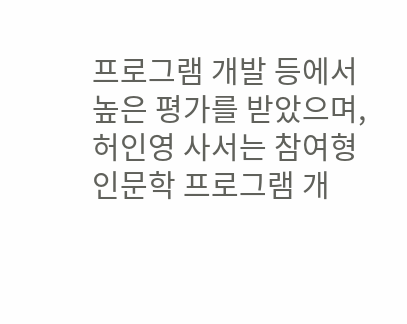프로그램 개발 등에서 높은 평가를 받았으며, 허인영 사서는 참여형 인문학 프로그램 개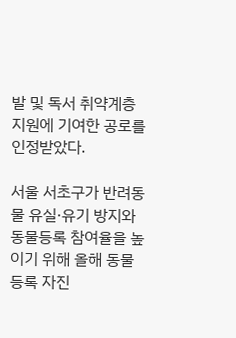발 및 독서 취약계층 지원에 기여한 공로를 인정받았다.

서울 서초구가 반려동물 유실·유기 방지와 동물등록 참여율을 높이기 위해 올해 동물등록 자진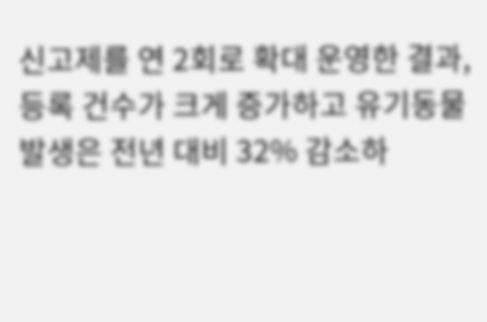신고제를 연 2회로 확대 운영한 결과, 등록 건수가 크게 증가하고 유기동물 발생은 전년 대비 32% 감소하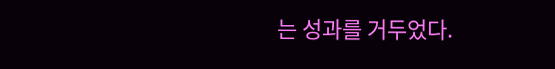는 성과를 거두었다.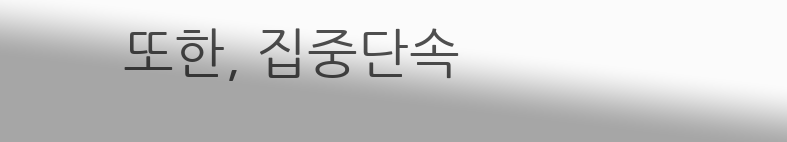또한, 집중단속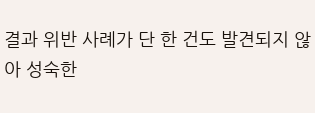결과 위반 사례가 단 한 건도 발견되지 않아 성숙한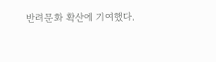반려문화 확산에 기여했다.